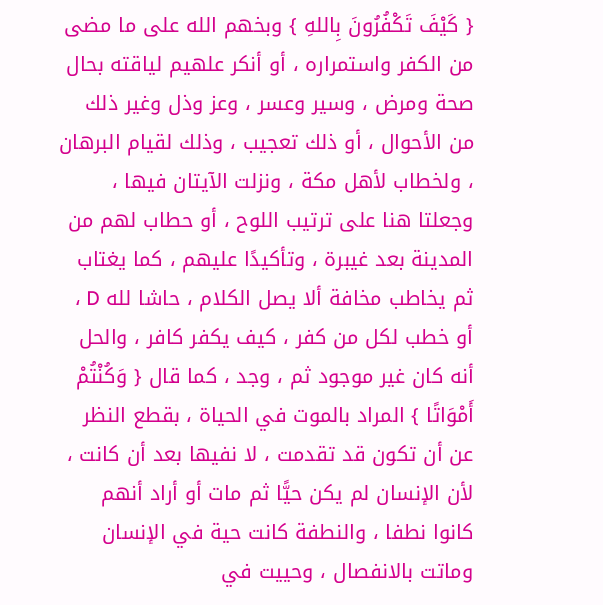{ كَيْفَ تَكْفُرُونَ بِاللهِ } وبخهم الله على ما مضى من الكفر واستمراره ، أو أنكر علهيم لياقته بحال صحة ومرض ، وسير وعسر ، وعز وذل وغير ذلك من الأحوال ، أو ذلك تعجيب ، وذلك لقيام البرهان ، ولخطاب لأهل مكة ، ونزلت الآيتان فيها ، وجعلتا هنا على ترتيب اللوح ، أو حطاب لهم من المدينة بعد غيبرة ، وتأكيدًا عليهم ، كما يغتاب ثم يخاطب مخافة ألا يصل الكلام ، حاشا لله D ، أو خطب لكل من كفر ، كيف يكفر كافر ، والحل أنه كان غير موجود ثم ، وجد ، كما قال { وَكُنْتُمْ أَمْوَاتًا } المراد بالموت في الحياة ، بقطع النظر عن أن تكون قد تقدمت ، لا نفيها بعد أن كانت ، لأن الإنسان لم يكن حيًّا ثم مات أو أراد أنهم كانوا نطفا ، والنطفة كانت حية في الإنسان وماتت بالانفصال ، وحييت في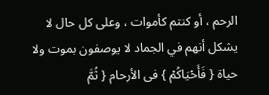الرحم ، أو كنتم كأموات ، وعلى كل حال لا يشكل أنهم في الجماد لا يوصفون بموت ولا حياة { فَأَحْيَاكُمْ } فى الأرحام { ثُمَّ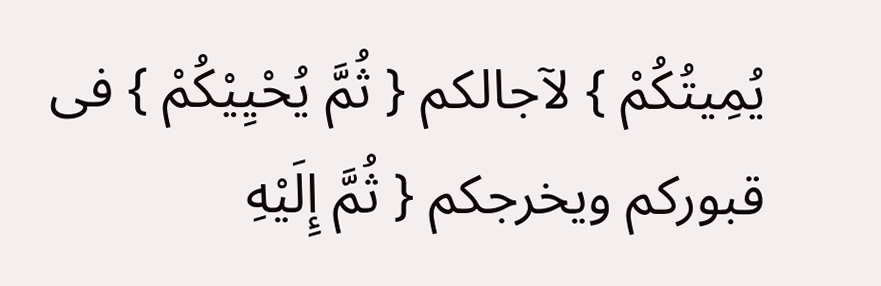يُمِيتُكُمْ } لآجالكم { ثُمَّ يُحْيِيْكُمْ } فى قبوركم ويخرجكم { ثُمَّ إِلَيْهِ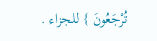تُرْجَعُونَ } للجزاء .